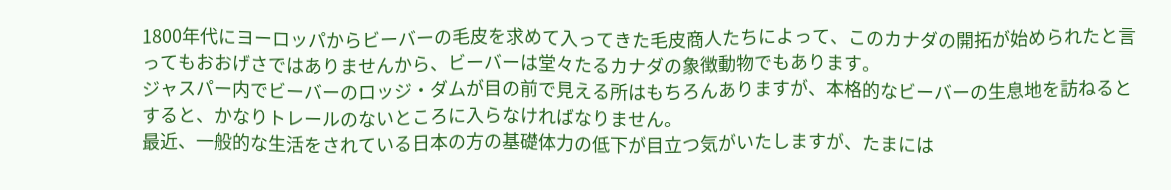1800年代にヨーロッパからビーバーの毛皮を求めて入ってきた毛皮商人たちによって、このカナダの開拓が始められたと言ってもおおげさではありませんから、ビーバーは堂々たるカナダの象徴動物でもあります。
ジャスパー内でビーバーのロッジ・ダムが目の前で見える所はもちろんありますが、本格的なビーバーの生息地を訪ねるとすると、かなりトレールのないところに入らなければなりません。
最近、一般的な生活をされている日本の方の基礎体力の低下が目立つ気がいたしますが、たまには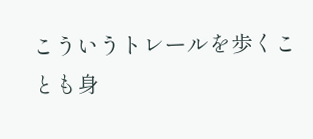こういうトレールを歩くことも身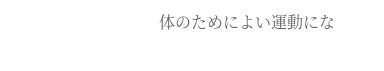体のためによい運動にな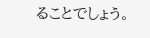ることでしょう。